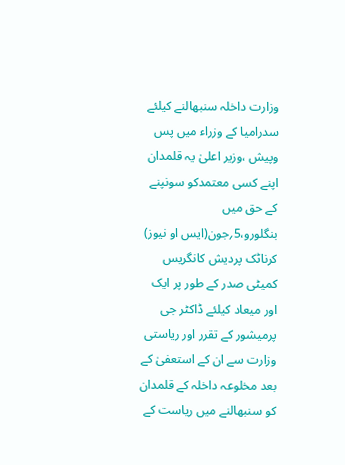وزارت داخلہ سنبھالنے کیلئے سدرامیا کے وزراء میں پس وپیش ،وزیر اعلیٰ یہ قلمدان اپنے کسی معتمدکو سونپنے کے حق میں
بنگلورو،5؍جون(ایس او نیوز) کرناٹک پردیش کانگریس کمیٹی صدر کے طور پر ایک اور میعاد کیلئے ڈاکٹر جی پرمیشور کے تقرر اور ریاستی وزارت سے ان کے استعفیٰ کے بعد مخلوعہ داخلہ کے قلمدان کو سنبھالنے میں ریاست کے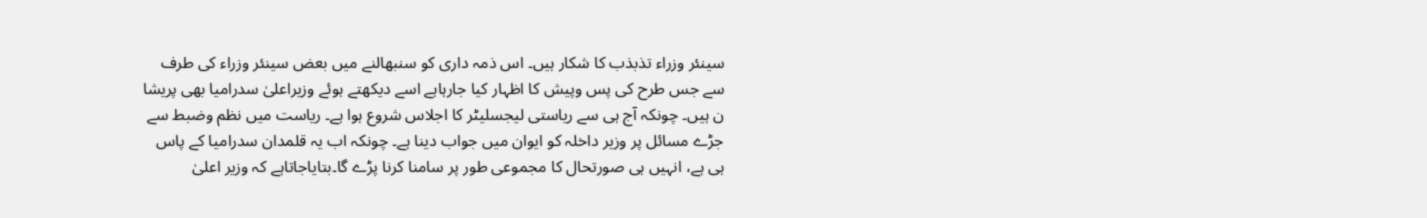سینئر وزراء تذبذب کا شکار ہیں۔ اس ذمہ داری کو سنبھالنے میں بعض سینئر وزراء کی طرف سے جس طرح کی پس وپیش کا اظہار کیا جارہاہے اسے دیکھتے ہوئے وزیراعلیٰ سدرامیا بھی پریشا ن ہیں۔ چونکہ آج ہی سے ریاستی لیجسلیٹر کا اجلاس شروع ہوا ہے۔ ریاست میں نظم وضبط سے جڑے مسائل پر وزیر داخلہ کو ایوان میں جواب دینا ہے۔ چونکہ اب یہ قلمدان سدرامیا کے پاس ہی ہے، انہیں ہی صورتحال کا مجموعی طور پر سامنا کرنا پڑے گا۔بتایاجاتاہے کہ وزیر اعلیٰ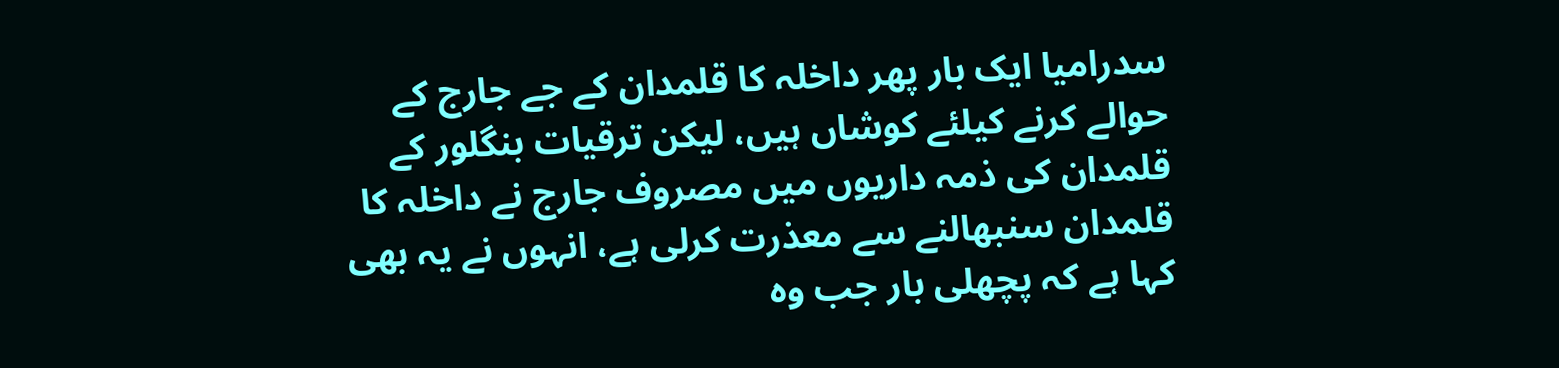سدرامیا ایک بار پھر داخلہ کا قلمدان کے جے جارج کے حوالے کرنے کیلئے کوشاں ہیں، لیکن ترقیات بنگلور کے قلمدان کی ذمہ داریوں میں مصروف جارج نے داخلہ کا قلمدان سنبھالنے سے معذرت کرلی ہے، انہوں نے یہ بھی کہا ہے کہ پچھلی بار جب وہ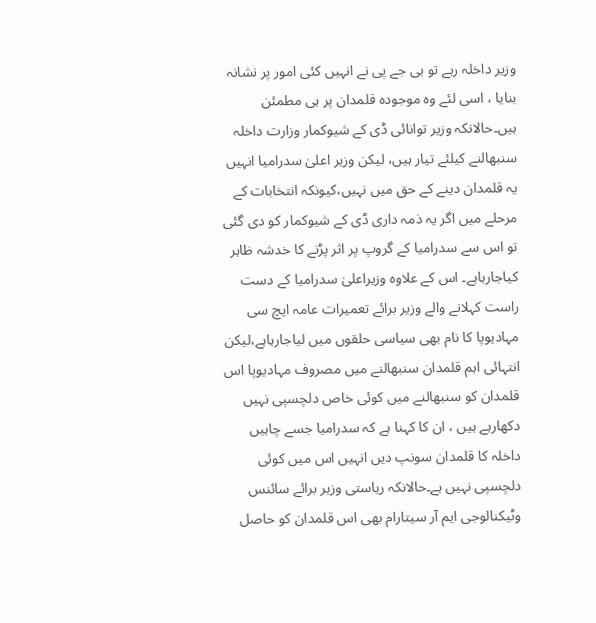وزیر داخلہ رہے تو بی جے پی نے انہیں کئی امور پر نشانہ بنایا ، اسی لئے وہ موجودہ قلمدان پر ہی مطمئن ہیں۔حالانکہ وزیر توانائی ڈی کے شیوکمار وزارت داخلہ سنبھالنے کیلئے تیار ہیں، لیکن وزیر اعلیٰ سدرامیا انہیں یہ قلمدان دینے کے حق میں نہیں،کیونکہ انتخابات کے مرحلے میں اگر یہ ذمہ داری ڈی کے شیوکمار کو دی گئی تو اس سے سدرامیا کے گروپ پر اثر پڑنے کا خدشہ ظاہر کیاجارہاہے۔ اس کے علاوہ وزیراعلیٰ سدرامیا کے دست راست کہلانے والے وزیر برائے تعمیرات عامہ ایچ سی مہادیوپا کا نام بھی سیاسی حلقوں میں لیاجارہاہے،لیکن انتہائی اہم قلمدان سنبھالنے میں مصروف مہادیوپا اس قلمدان کو سنبھالنے میں کوئی خاص دلچسپی نہیں دکھارہے ہیں ، ان کا کہنا ہے کہ سدرامیا جسے چاہیں داخلہ کا قلمدان سونپ دیں انہیں اس میں کوئی دلچسپی نہیں ہے۔حالانکہ ریاستی وزیر برائے سائنس وٹیکنالوجی ایم آر سیتارام بھی اس قلمدان کو حاصل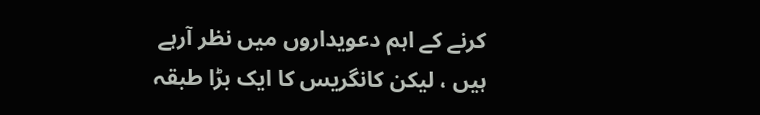کرنے کے اہم دعویداروں میں نظر آرہے ہیں ، لیکن کانگریس کا ایک بڑا طبقہ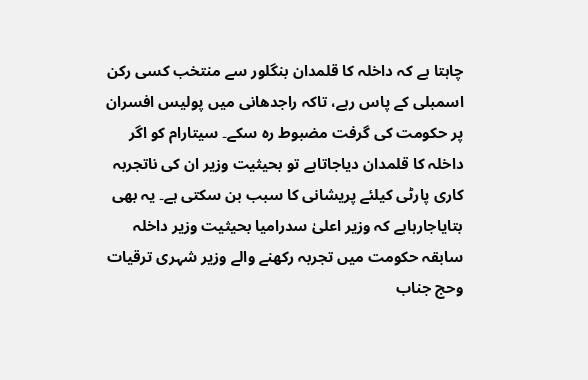چاہتا ہے کہ داخلہ کا قلمدان بنگلور سے منتخب کسی رکن اسمبلی کے پاس رہے، تاکہ راجدھانی میں پولیس افسران پر حکومت کی گرفت مضبوط رہ سکے۔ سیتارام کو اگر داخلہ کا قلمدان دیاجاتاہے تو بحیثیت وزیر ان کی ناتجربہ کاری پارٹی کیلئے پریشانی کا سبب بن سکتی ہے۔ یہ بھی بتایاجارہاہے کہ وزیر اعلیٰ سدرامیا بحیثیت وزیر داخلہ سابقہ حکومت میں تجربہ رکھنے والے وزیر شہری ترقیات وحج جناب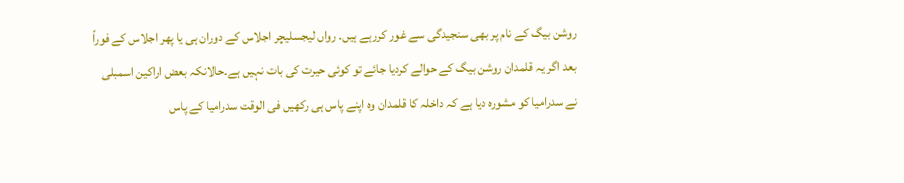روشن بیگ کے نام پر بھی سنجیدگی سے غور کررہے ہیں۔ رواں لیجسلیچر اجلاس کے دوران ہی یا پھر اجلاس کے فوراً بعد اگر یہ قلمدان روشن بیگ کے حوالے کردیا جائے تو کوئی حیرت کی بات نہیں ہے۔حالانکہ بعض اراکین اسمبلی نے سدرامیا کو مشورہ دیا ہے کہ داخلہ کا قلمدان وہ اپنے پاس ہی رکھیں فی الوقت سدرامیا کے پاس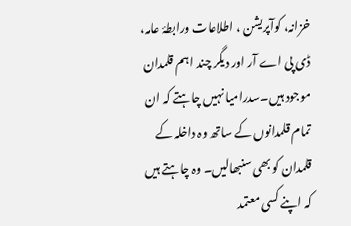خزانہ، کوآپریشن ، اطلاعات ورابطۂ عامہ، ڈی پی اے آر اور دیگر چند اہم قلمدان موجود ہیں۔سدرامیا نہیں چاہتے کہ ان تمام قلمدانوں کے ساتھ وہ داخلہ کے قلمدان کو بھی سنبھالیں۔ وہ چاہتے ہیں کہ اپنے کسی معتمد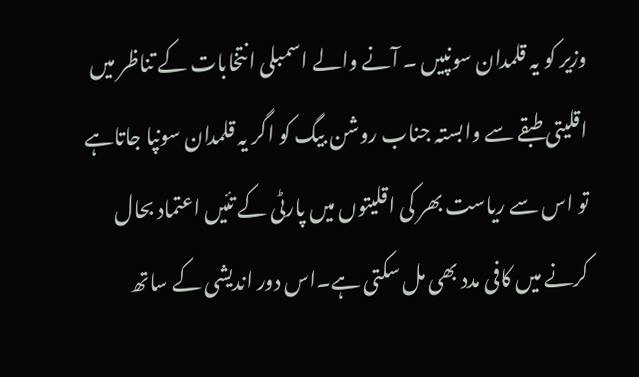وزیر کو یہ قلمدان سونپیں ۔ آنے والے اسمبلی انتخابات کے تناظر میں اقلیتی طبقے سے وابستہ جناب روشن بیگ کو اگر یہ قلمدان سونپا جاتاہے تو اس سے ریاست بھر کی اقلیتوں میں پارٹی کے تئیں اعتماد بحال کرنے میں کافی مدد بھی مل سکتی ہے۔اس دور اندیشی کے ساتھ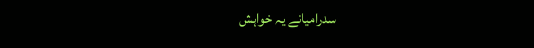سدرامیانے یہ خواہش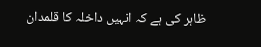ظاہر کی ہے کہ انہیں داخلہ کا قلمدان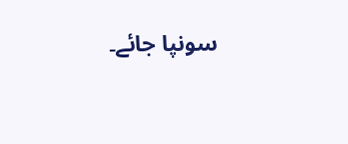سونپا جائے۔